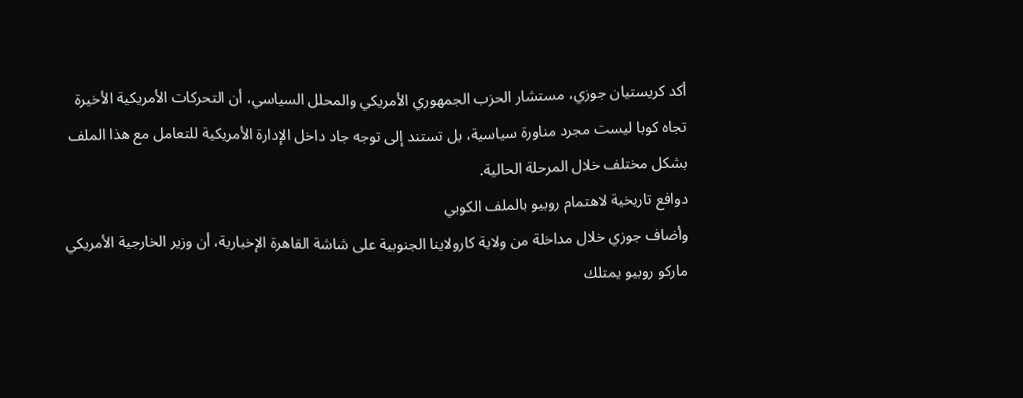أكد كريستيان جوزي، مستشار الحزب الجمهوري الأمريكي والمحلل السياسي، أن التحركات الأمريكية الأخيرة تجاه كوبا ليست مجرد مناورة سياسية، بل تستند إلى توجه جاد داخل الإدارة الأمريكية للتعامل مع هذا الملف بشكل مختلف خلال المرحلة الحالية.
دوافع تاريخية لاهتمام روبيو بالملف الكوبي
وأضاف جوزي خلال مداخلة من ولاية كارولاينا الجنوبية على شاشة القاهرة الإخبارية، أن وزير الخارجية الأمريكي ماركو روبيو يمتلك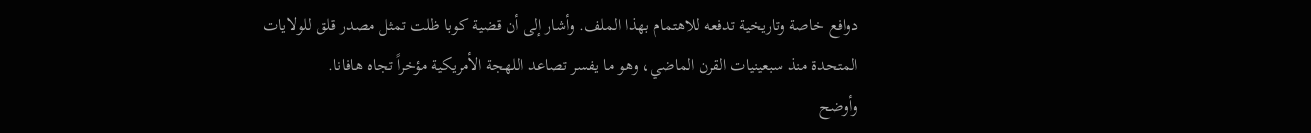دوافع خاصة وتاريخية تدفعه للاهتمام بهذا الملف. وأشار إلى أن قضية كوبا ظلت تمثل مصدر قلق للولايات المتحدة منذ سبعينيات القرن الماضي، وهو ما يفسر تصاعد اللهجة الأمريكية مؤخراً تجاه هافانا.
وأوضح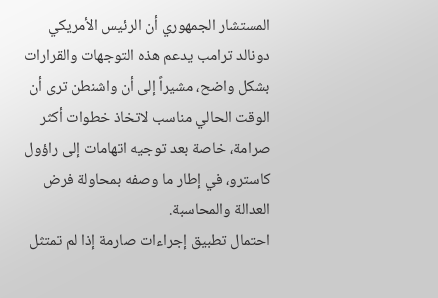المستشار الجمهوري أن الرئيس الأمريكي دونالد ترامب يدعم هذه التوجهات والقرارات بشكل واضح، مشيراً إلى أن واشنطن ترى أن الوقت الحالي مناسب لاتخاذ خطوات أكثر صرامة، خاصة بعد توجيه اتهامات إلى راؤول كاسترو، في إطار ما وصفه بمحاولة فرض العدالة والمحاسبة.
احتمال تطبيق إجراءات صارمة إذا لم تمتثل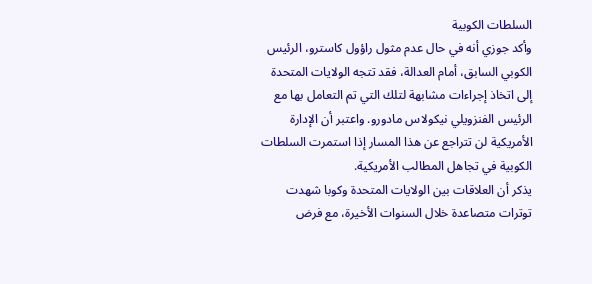السلطات الكوبية
وأكد جوزي أنه في حال عدم مثول راؤول كاسترو، الرئيس الكوبي السابق، أمام العدالة، فقد تتجه الولايات المتحدة إلى اتخاذ إجراءات مشابهة لتلك التي تم التعامل بها مع الرئيس الفنزويلي نيكولاس مادورو. واعتبر أن الإدارة الأمريكية لن تتراجع عن هذا المسار إذا استمرت السلطات الكوبية في تجاهل المطالب الأمريكية.
يذكر أن العلاقات بين الولايات المتحدة وكوبا شهدت توترات متصاعدة خلال السنوات الأخيرة، مع فرض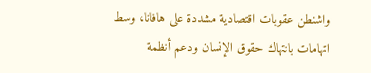واشنطن عقوبات اقتصادية مشددة على هافانا، وسط اتهامات بانتهاك حقوق الإنسان ودعم أنظمة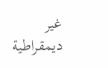غير ديمقراطية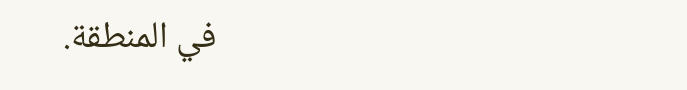في المنطقة.